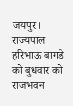जयपुर। राज्यपाल हरिभाऊ बागडे को बुधवार को राजभवन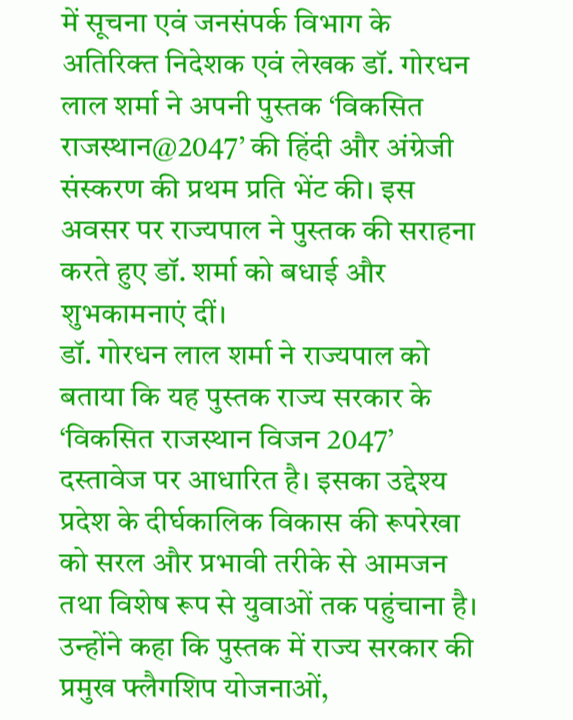में सूचना एवं जनसंपर्क विभाग के अतिरिक्त निदेशक एवं लेखक डॉ. गोरधन लाल शर्मा ने अपनी पुस्तक ‘विकसित राजस्थान@2047’ की हिंदी और अंग्रेजी संस्करण की प्रथम प्रति भेंट की। इस अवसर पर राज्यपाल ने पुस्तक की सराहना करते हुए डॉ. शर्मा को बधाई और शुभकामनाएं दीं।
डॉ. गोरधन लाल शर्मा ने राज्यपाल को बताया कि यह पुस्तक राज्य सरकार के ‘विकसित राजस्थान विजन 2047’ दस्तावेज पर आधारित है। इसका उद्देश्य प्रदेश के दीर्घकालिक विकास की रूपरेखा को सरल और प्रभावी तरीके से आमजन तथा विशेष रूप से युवाओं तक पहुंचाना है। उन्होंने कहा कि पुस्तक में राज्य सरकार की प्रमुख फ्लैगशिप योजनाओं,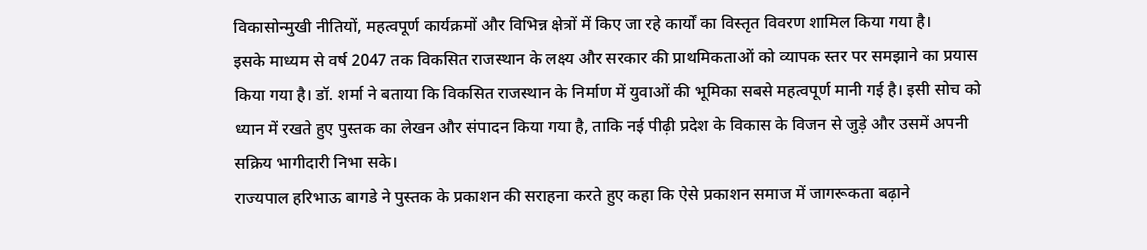विकासोन्मुखी नीतियों, महत्वपूर्ण कार्यक्रमों और विभिन्न क्षेत्रों में किए जा रहे कार्यों का विस्तृत विवरण शामिल किया गया है।
इसके माध्यम से वर्ष 2047 तक विकसित राजस्थान के लक्ष्य और सरकार की प्राथमिकताओं को व्यापक स्तर पर समझाने का प्रयास किया गया है। डॉ. शर्मा ने बताया कि विकसित राजस्थान के निर्माण में युवाओं की भूमिका सबसे महत्वपूर्ण मानी गई है। इसी सोच को ध्यान में रखते हुए पुस्तक का लेखन और संपादन किया गया है, ताकि नई पीढ़ी प्रदेश के विकास के विजन से जुड़े और उसमें अपनी सक्रिय भागीदारी निभा सके।
राज्यपाल हरिभाऊ बागडे ने पुस्तक के प्रकाशन की सराहना करते हुए कहा कि ऐसे प्रकाशन समाज में जागरूकता बढ़ाने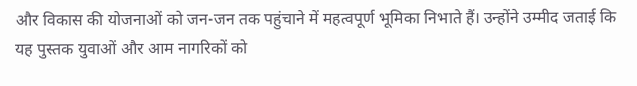और विकास की योजनाओं को जन-जन तक पहुंचाने में महत्वपूर्ण भूमिका निभाते हैं। उन्होंने उम्मीद जताई कि यह पुस्तक युवाओं और आम नागरिकों को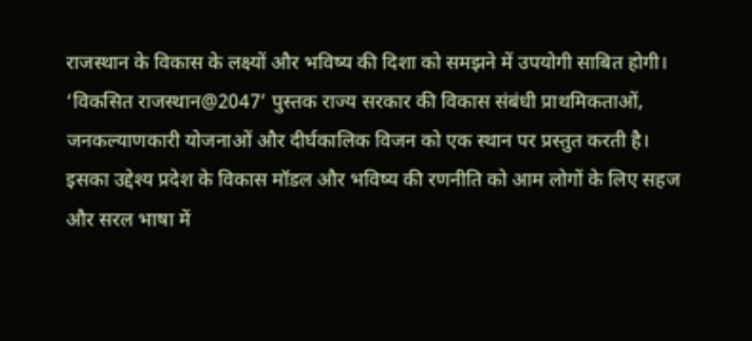राजस्थान के विकास के लक्ष्यों और भविष्य की दिशा को समझने में उपयोगी साबित होगी।
‘विकसित राजस्थान@2047’ पुस्तक राज्य सरकार की विकास संबंधी प्राथमिकताओं, जनकल्याणकारी योजनाओं और दीर्घकालिक विजन को एक स्थान पर प्रस्तुत करती है। इसका उद्देश्य प्रदेश के विकास मॉडल और भविष्य की रणनीति को आम लोगों के लिए सहज और सरल भाषा में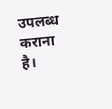उपलब्ध कराना है।